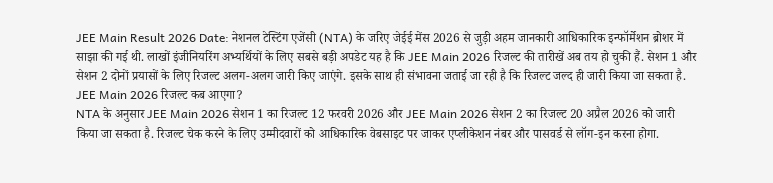JEE Main Result 2026 Date: नेशनल टेस्टिंग एजेंसी (NTA) के जरिए जेईई मेंस 2026 से जुड़ी अहम जानकारी आधिकारिक इन्फॉर्मेशन ब्रोशर में साझा की गई थी. लाखों इंजीनियरिंग अभ्यर्थियों के लिए सबसे बड़ी अपडेट यह है कि JEE Main 2026 रिजल्ट की तारीखें अब तय हो चुकी हैं. सेशन 1 और सेशन 2 दोनों प्रयासों के लिए रिजल्ट अलग-अलग जारी किए जाएंगे. इसके साथ ही संभावना जताई जा रही है कि रिजल्ट जल्द ही जारी किया जा सकता है.
JEE Main 2026 रिजल्ट कब आएगा?
NTA के अनुसार JEE Main 2026 सेशन 1 का रिजल्ट 12 फरवरी 2026 और JEE Main 2026 सेशन 2 का रिजल्ट 20 अप्रैल 2026 को जारी किया जा सकता है. रिजल्ट चेक करने के लिए उम्मीदवारों को आधिकारिक वेबसाइट पर जाकर एप्लीकेशन नंबर और पासवर्ड से लॉग-इन करना होगा.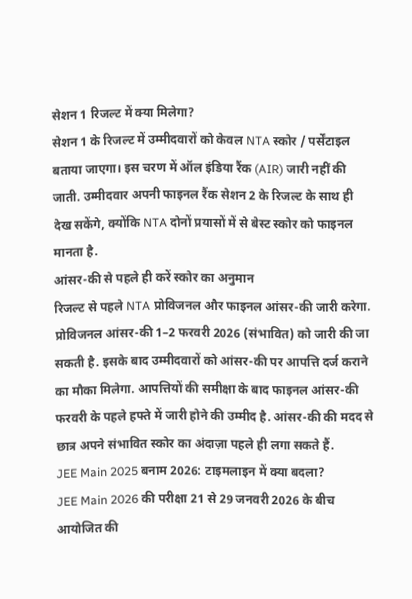सेशन 1 रिजल्ट में क्या मिलेगा?
सेशन 1 के रिजल्ट में उम्मीदवारों को केवल NTA स्कोर / पर्सेंटाइल बताया जाएगा। इस चरण में ऑल इंडिया रैंक (AIR) जारी नहीं की जाती. उम्मीदवार अपनी फाइनल रैंक सेशन 2 के रिजल्ट के साथ ही देख सकेंगे, क्योंकि NTA दोनों प्रयासों में से बेस्ट स्कोर को फाइनल मानता है.
आंसर-की से पहले ही करें स्कोर का अनुमान
रिजल्ट से पहले NTA प्रोविजनल और फाइनल आंसर-की जारी करेगा. प्रोविजनल आंसर-की 1–2 फरवरी 2026 (संभावित) को जारी की जा सकती है. इसके बाद उम्मीदवारों को आंसर-की पर आपत्ति दर्ज कराने का मौका मिलेगा. आपत्तियों की समीक्षा के बाद फाइनल आंसर-की फरवरी के पहले हफ्ते में जारी होने की उम्मीद है. आंसर-की की मदद से छात्र अपने संभावित स्कोर का अंदाज़ा पहले ही लगा सकते हैं.
JEE Main 2025 बनाम 2026: टाइमलाइन में क्या बदला?
JEE Main 2026 की परीक्षा 21 से 29 जनवरी 2026 के बीच आयोजित की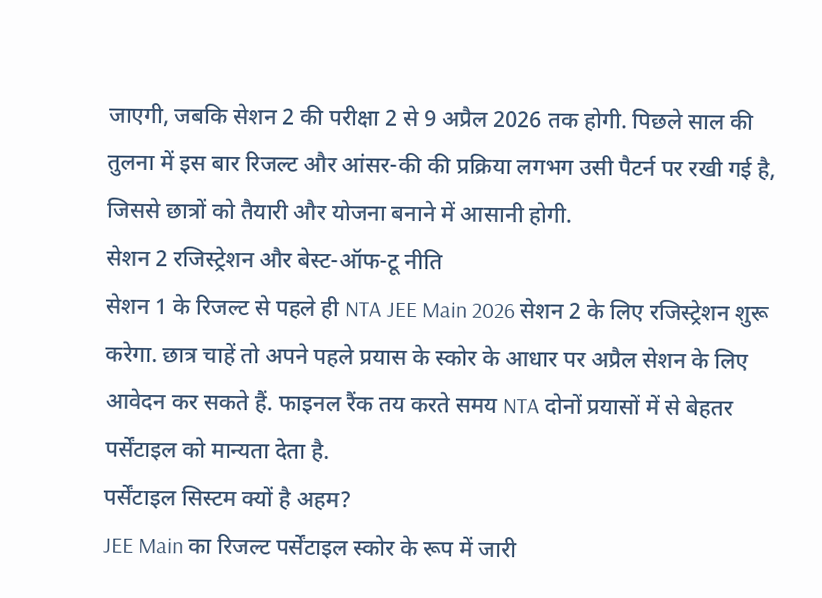जाएगी, जबकि सेशन 2 की परीक्षा 2 से 9 अप्रैल 2026 तक होगी. पिछले साल की तुलना में इस बार रिजल्ट और आंसर-की की प्रक्रिया लगभग उसी पैटर्न पर रखी गई है, जिससे छात्रों को तैयारी और योजना बनाने में आसानी होगी.
सेशन 2 रजिस्ट्रेशन और बेस्ट-ऑफ-टू नीति
सेशन 1 के रिजल्ट से पहले ही NTA JEE Main 2026 सेशन 2 के लिए रजिस्ट्रेशन शुरू करेगा. छात्र चाहें तो अपने पहले प्रयास के स्कोर के आधार पर अप्रैल सेशन के लिए आवेदन कर सकते हैं. फाइनल रैंक तय करते समय NTA दोनों प्रयासों में से बेहतर पर्सेंटाइल को मान्यता देता है.
पर्सेंटाइल सिस्टम क्यों है अहम?
JEE Main का रिजल्ट पर्सेंटाइल स्कोर के रूप में जारी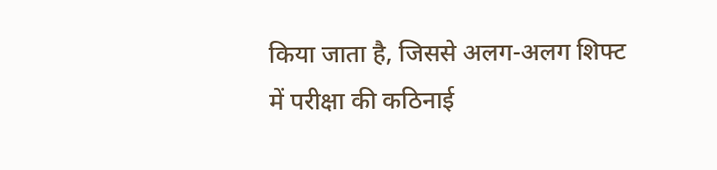किया जाता है, जिससे अलग-अलग शिफ्ट में परीक्षा की कठिनाई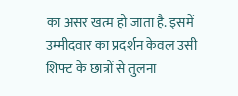का असर खत्म हो जाता है. इसमें उम्मीदवार का प्रदर्शन केवल उसी शिफ्ट के छात्रों से तुलना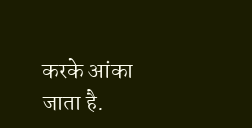करके आंका जाता है.